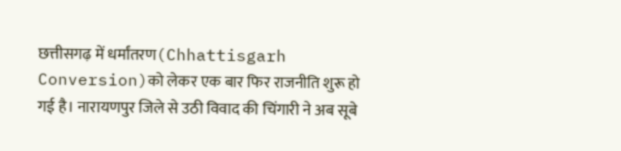छत्तीसगढ़ में धर्मांतरण(Chhattisgarh Conversion)को लेकर एक बार फिर राजनीति शुरू हो गई है। नारायणपुर जिले से उठी विवाद की चिंगारी ने अब सूबे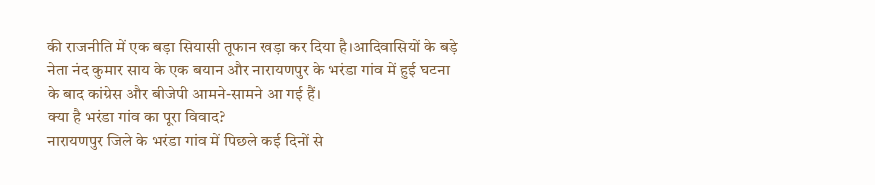की राजनीति में एक बड़ा सियासी तूफान खड़ा कर दिया है।आदिवासियों के बड़े नेता नंद कुमार साय के एक बयान और नारायणपुर के भरंडा गांव में हुई घटना के बाद कांग्रेस और बीजेपी आमने-सामने आ गई हैं।
क्या है भरंडा गांव का पूरा विवाद?
नारायणपुर जिले के भरंडा गांव में पिछले कई दिनों से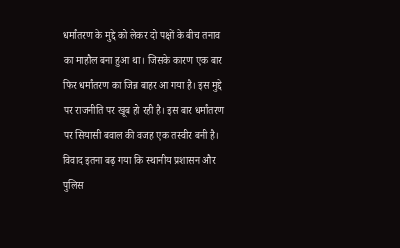धर्मांतरण के मुद्दे को लेकर दो पक्षों के बीच तनाव का माहौल बना हुआ था। जिसके कारण एक बार फिर धर्मांतरण का जिन्न बाहर आ गया है। इस मुद्दे पर राजनीति पर खूब हो रही है। इस बार धर्मांतरण पर सियासी बवाल की वजह एक तस्वीर बनी है। विवाद इतना बढ़ गया कि स्थानीय प्रशासन और पुलिस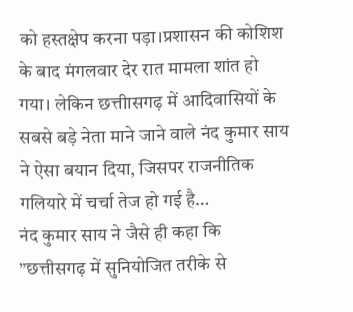को हस्तक्षेप करना पड़ा।प्रशासन की कोशिश के बाद मंगलवार देर रात मामला शांत हो गया। लेकिन छत्तीासगढ़ में आदिवासियों के सबसे बड़े नेता माने जाने वाले नंद कुमार साय ने ऐसा बयान दिया, जिसपर राजनीतिक गलियारे में चर्चा तेज हो गई है…
नंद कुमार साय ने जैसे ही कहा कि ”छत्तीसगढ़ में सुनियोजित तरीके से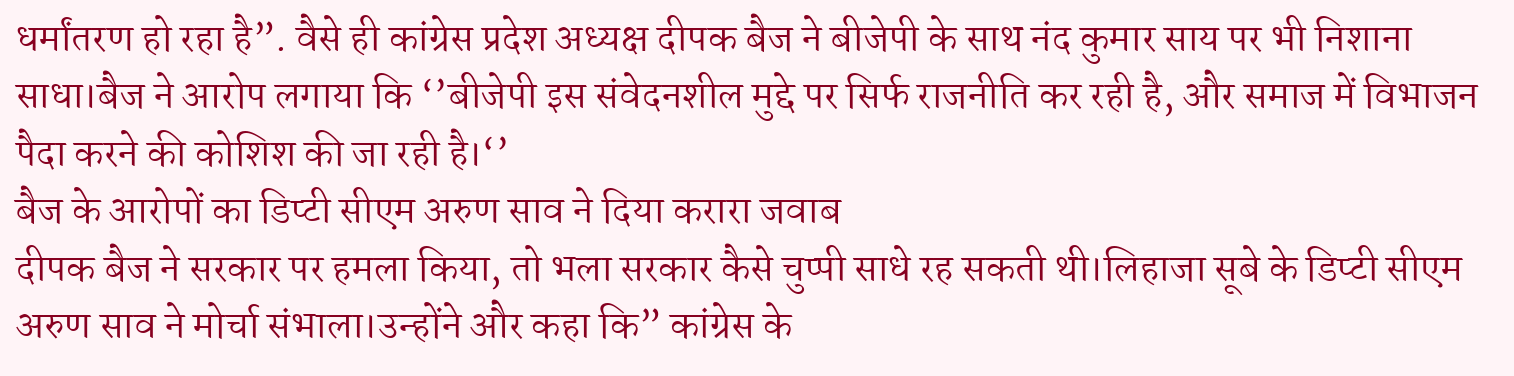धर्मांतरण हो रहा है”. वैसे ही कांग्रेस प्रदेश अध्यक्ष दीपक बैज ने बीजेपी के साथ नंद कुमार साय पर भी निशाना साधा।बैज ने आरोप लगाया कि ‘’बीजेपी इस संवेदनशील मुद्दे पर सिर्फ राजनीति कर रही है, और समाज में विभाजन पैदा करने की कोशिश की जा रही है।‘’
बैज के आरोपों का डिप्टी सीएम अरुण साव ने दिया करारा जवाब
दीपक बैज ने सरकार पर हमला किया, तो भला सरकार कैसे चुप्पी साधे रह सकती थी।लिहाजा सूबे के डिप्टी सीएम अरुण साव ने मोर्चा संभाला।उन्होंने और कहा कि” कांग्रेस के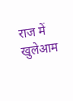राज में खुलेआम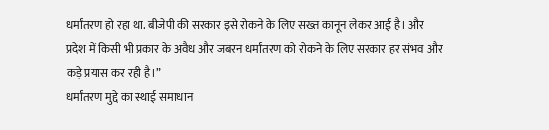धर्मांतरण हो रहा था. बीजेपी की सरकार इसे रोकने के लिए सख्त कानून लेकर आई है। और प्रदेश में किसी भी प्रकार के अवैध और जबरन धर्मांतरण को रोकने के लिए सरकार हर संभव और कड़े प्रयास कर रही है।”
धर्मांतरण मुद्दे का स्थाई समाधान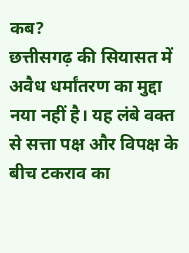कब?
छत्तीसगढ़ की सियासत में अवैध धर्मांतरण का मुद्दा नया नहीं है। यह लंबे वक्त से सत्ता पक्ष और विपक्ष के बीच टकराव का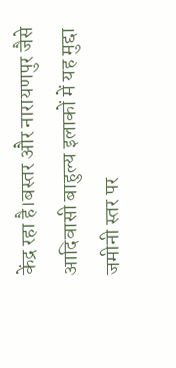केंद्र रहा है।बस्तर और नारायणपुर जैसे आदिवासी बाहुल्य इलाकों में यह मुद्दा जमीनी स्तर पर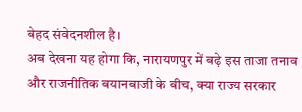बेहद संवेदनशील है।
अब देखना यह होगा कि, नारायणपुर में बढ़े इस ताजा तनाव और राजनीतिक बयानबाजी के बीच, क्या राज्य सरकार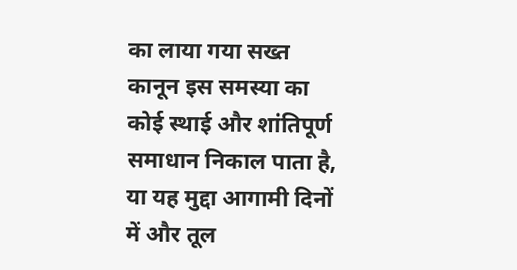का लाया गया सख्त कानून इस समस्या का कोई स्थाई और शांतिपूर्ण समाधान निकाल पाता है, या यह मुद्दा आगामी दिनों में और तूल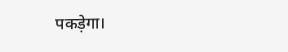पकड़ेगा।